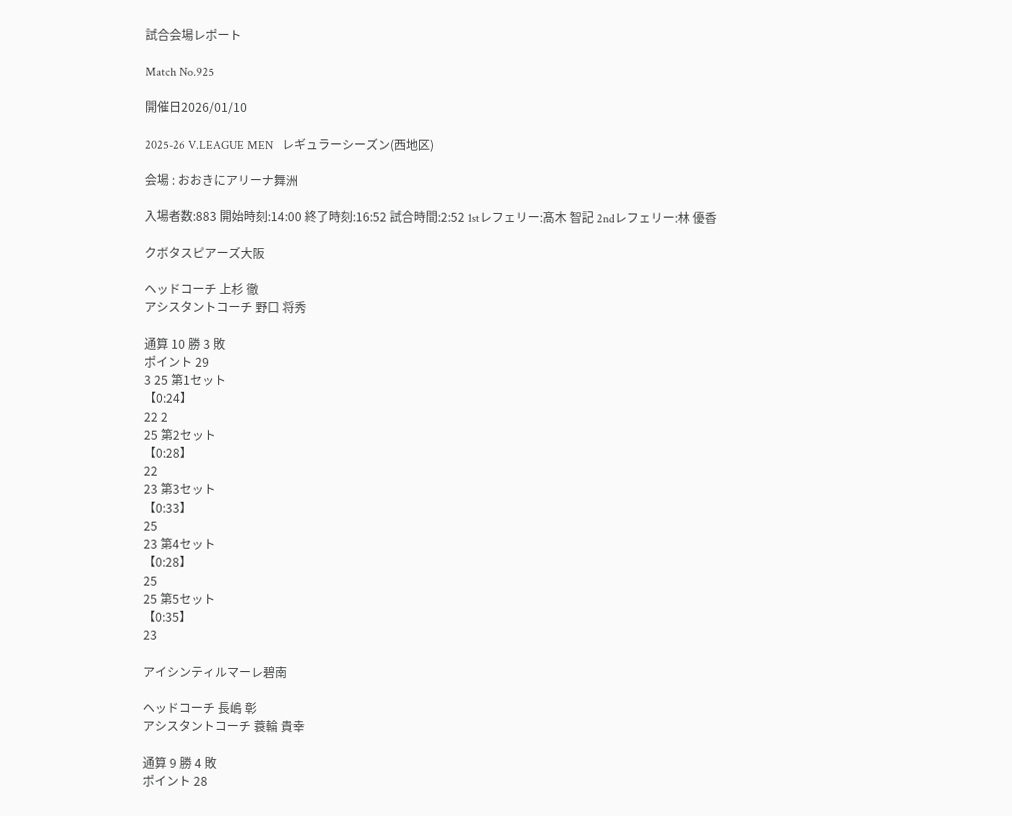試合会場レポート

Match No.925

開催日2026/01/10

2025-26 V.LEAGUE MEN   レギュラーシーズン(西地区)

会場 : おおきにアリーナ舞洲

入場者数:883 開始時刻:14:00 終了時刻:16:52 試合時間:2:52 1stレフェリー:髙木 智記 2ndレフェリー:林 優香

クボタスピアーズ大阪

ヘッドコーチ 上杉 徹
アシスタントコーチ 野口 将秀

通算 10 勝 3 敗
ポイント 29
3 25 第1セット
【0:24】
22 2
25 第2セット
【0:28】
22
23 第3セット
【0:33】
25
23 第4セット
【0:28】
25
25 第5セット
【0:35】
23

アイシンティルマーレ碧南

ヘッドコーチ 長嶋 彰
アシスタントコーチ 蓑輪 貴幸

通算 9 勝 4 敗
ポイント 28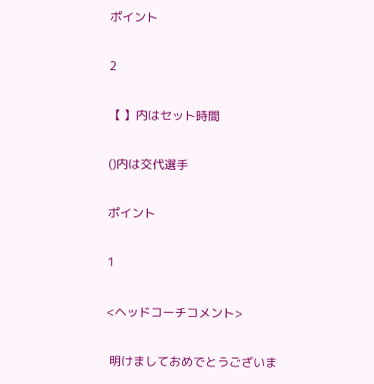ポイント

2

【 】内はセット時間

()内は交代選手

ポイント

1

<ヘッドコーチコメント>

 明けましておめでとうございま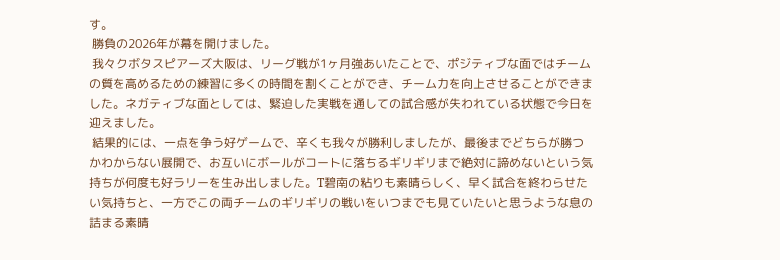す。
 勝負の2026年が幕を開けました。
 我々クボタスピアーズ大阪は、リーグ戦が1ヶ月強あいたことで、ポジティブな面ではチームの質を高めるための練習に多くの時間を割くことができ、チーム力を向上させることができました。ネガティブな面としては、緊迫した実戦を通しての試合感が失われている状態で今日を迎えました。
 結果的には、一点を争う好ゲームで、辛くも我々が勝利しましたが、最後までどちらが勝つかわからない展開で、お互いにボールがコートに落ちるギリギリまで絶対に諦めないという気持ちが何度も好ラリーを生み出しました。T碧南の粘りも素晴らしく、早く試合を終わらせたい気持ちと、一方でこの両チームのギリギリの戦いをいつまでも見ていたいと思うような息の詰まる素晴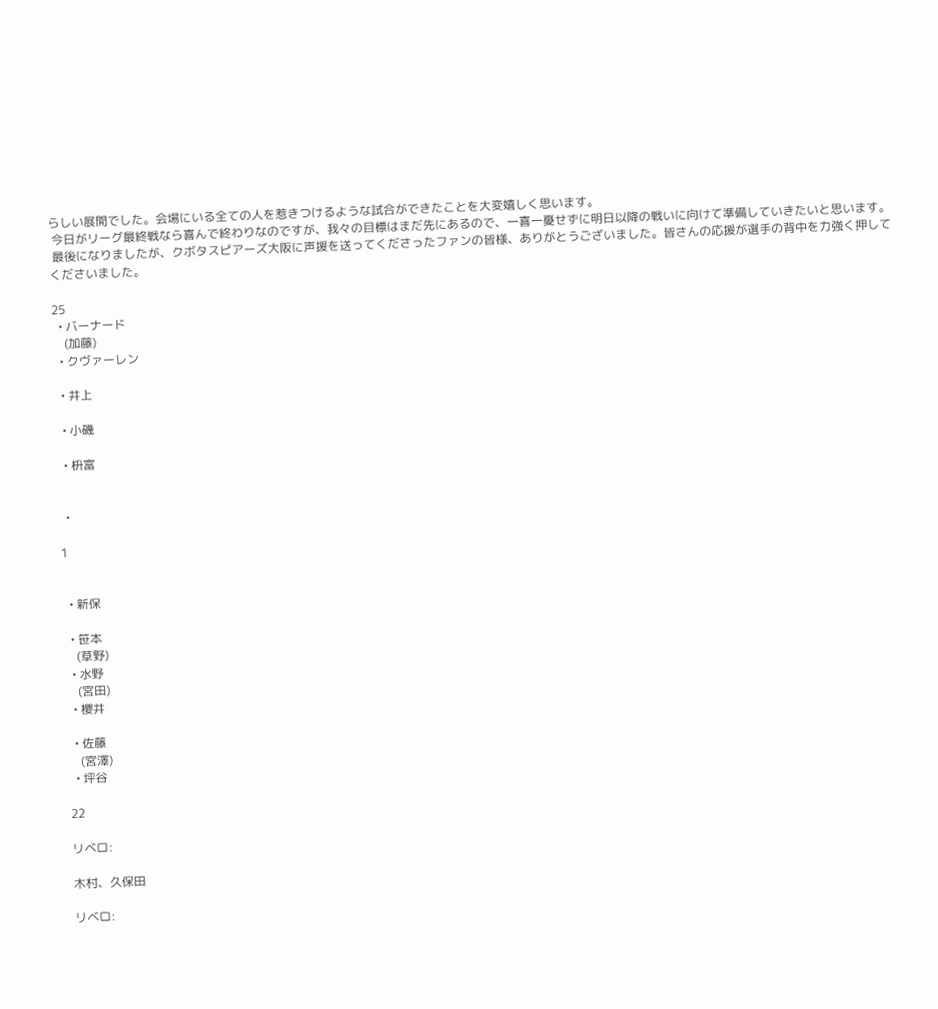らしい展開でした。会場にいる全ての人を惹きつけるような試合ができたことを大変嬉しく思います。
 今日がリーグ最終戦なら喜んで終わりなのですが、我々の目標はまだ先にあるので、一喜一憂せずに明日以降の戦いに向けて準備していきたいと思います。
 最後になりましたが、クボタスピアーズ大阪に声援を送ってくださったファンの皆様、ありがとうございました。皆さんの応援が選手の背中を力強く押してくださいました。

25
  • バーナード
    (加藤)
  • クヴァーレン

  • 井上

  • 小磯

  • 枡富


  •

1


  • 新保

  • 笹本
    (草野)
  • 水野
    (宮田)
  • 櫻井

  • 佐藤
    (宮澤)
  • 坪谷

22

リベロ:

木村、久保田

リベロ: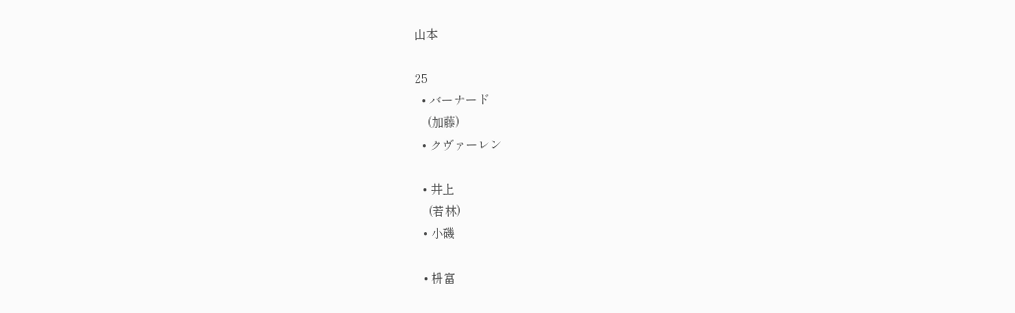山本

25
  • バーナード
    (加藤)
  • クヴァーレン

  • 井上
    (若林)
  • 小磯

  • 枡富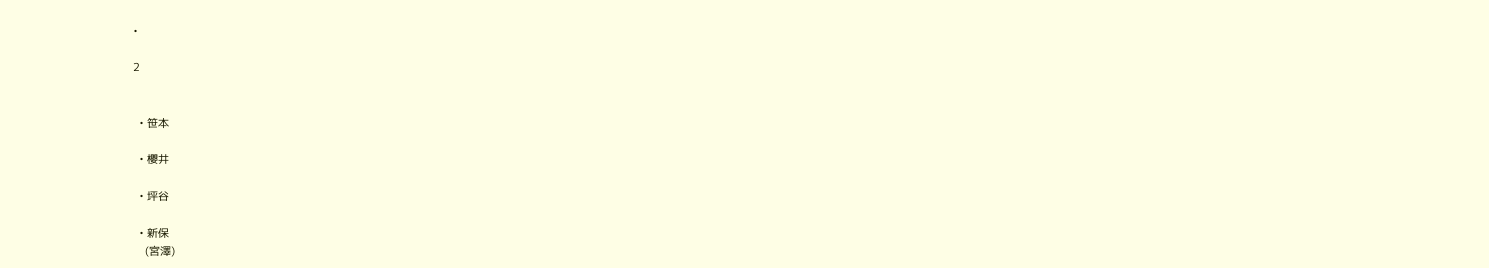•

2


  • 笹本

  • 櫻井

  • 坪谷

  • 新保
    (宮澤)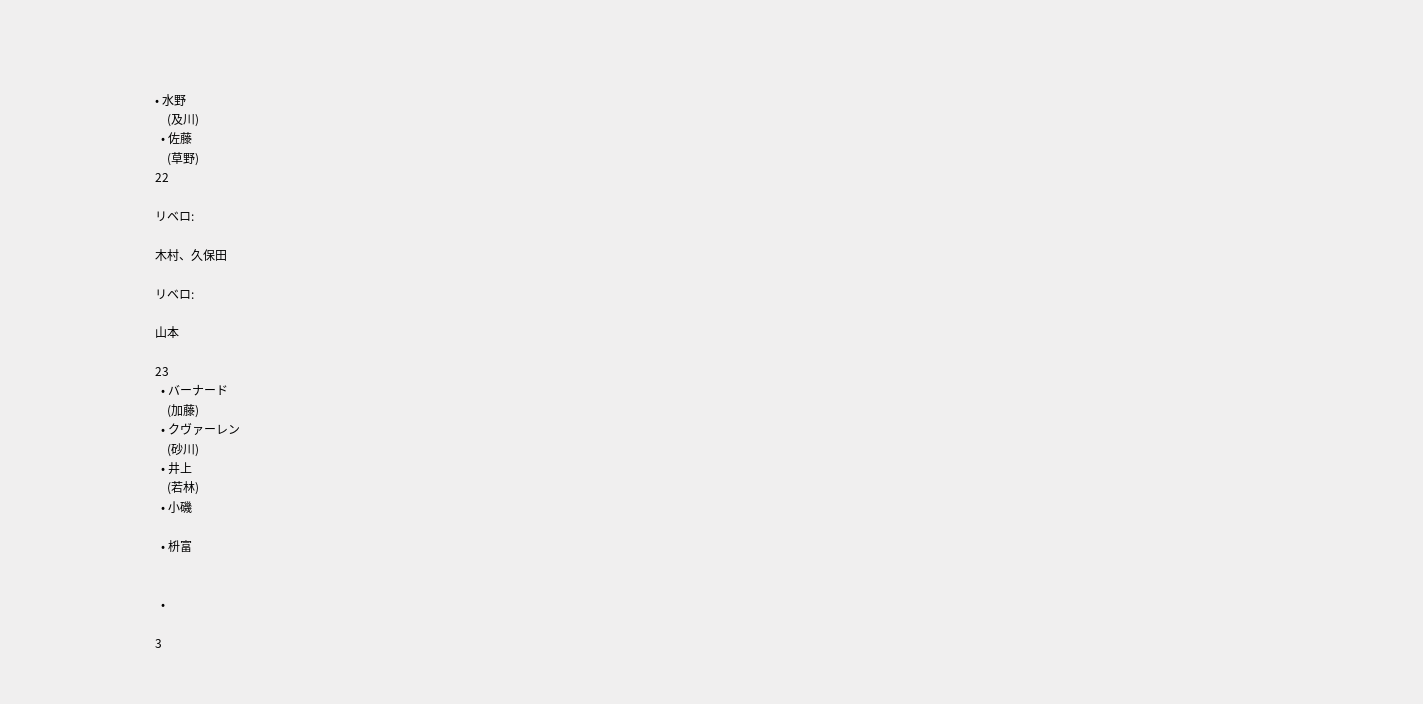• 水野
    (及川)
  • 佐藤
    (草野)
22

リベロ:

木村、久保田

リベロ:

山本

23
  • バーナード
    (加藤)
  • クヴァーレン
    (砂川)
  • 井上
    (若林)
  • 小磯

  • 枡富


  •

3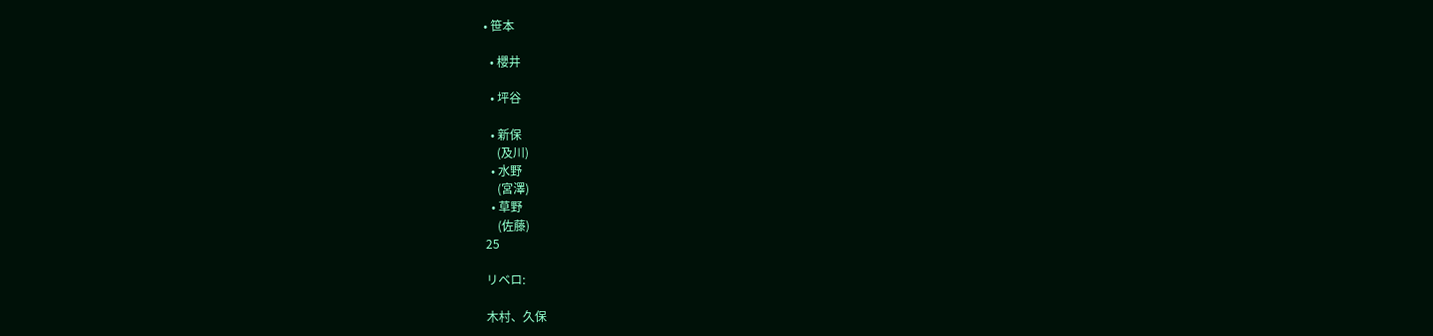• 笹本

  • 櫻井

  • 坪谷

  • 新保
    (及川)
  • 水野
    (宮澤)
  • 草野
    (佐藤)
25

リベロ:

木村、久保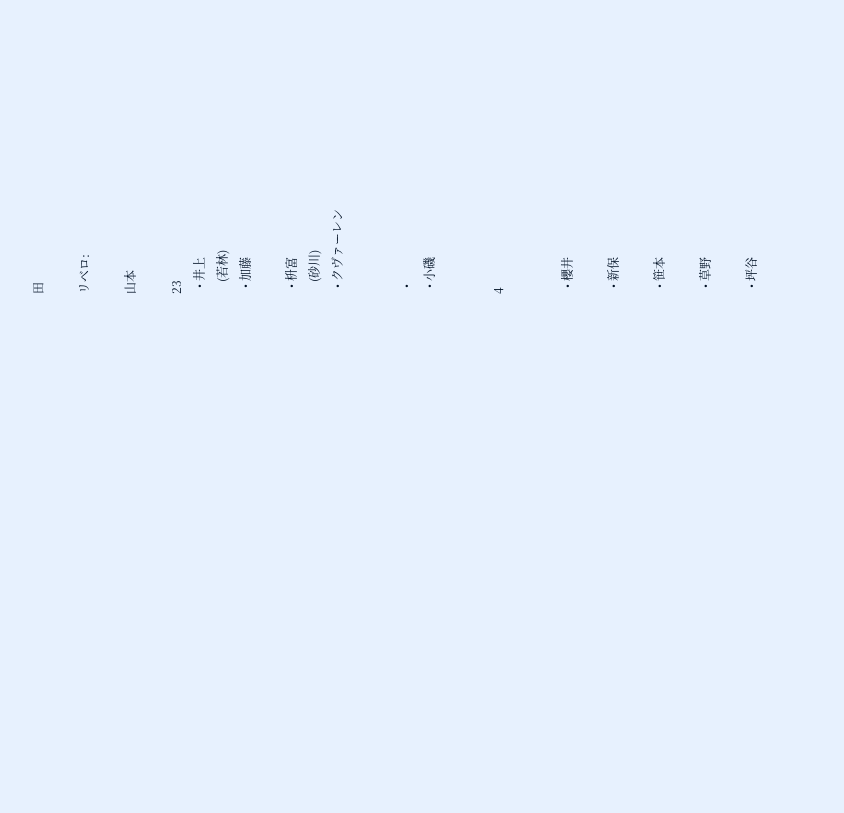田

リベロ:

山本

23
  • 井上
    (若林)
  • 加藤

  • 枡富
    (砂川)
  • クヴァーレン


  •
  • 小磯


4


  • 櫻井

  • 新保

  • 笹本

  • 草野

  • 坪谷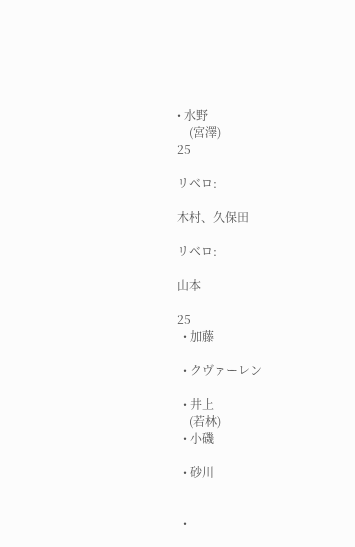• 水野
    (宮澤)
25

リベロ:

木村、久保田

リベロ:

山本

25
  • 加藤

  • クヴァーレン

  • 井上
    (若林)
  • 小磯

  • 砂川


  •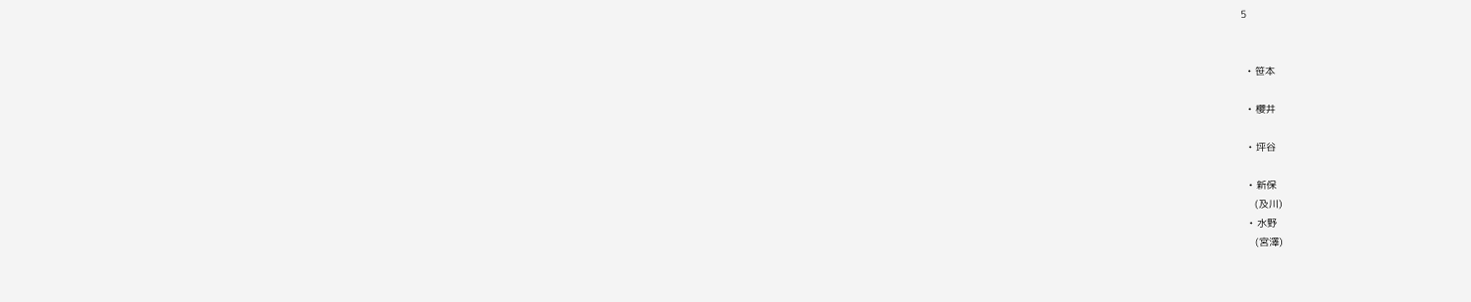5


  • 笹本

  • 櫻井

  • 坪谷

  • 新保
    (及川)
  • 水野
    (宮澤)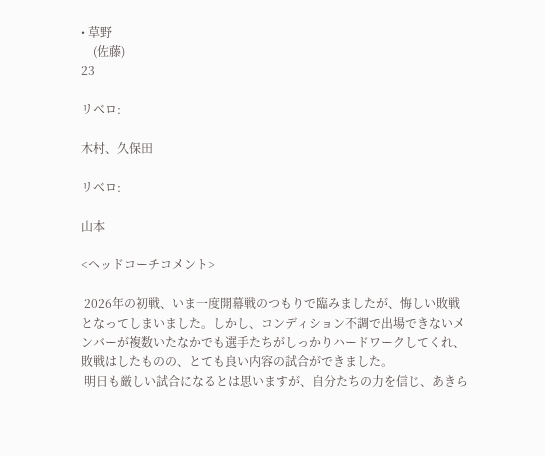• 草野
    (佐藤)
23

リベロ:

木村、久保田

リベロ:

山本

<ヘッドコーチコメント>

 2026年の初戦、いま一度開幕戦のつもりで臨みましたが、悔しい敗戦となってしまいました。しかし、コンディション不調で出場できないメンバーが複数いたなかでも選手たちがしっかりハードワークしてくれ、敗戦はしたものの、とても良い内容の試合ができました。
 明日も厳しい試合になるとは思いますが、自分たちの力を信じ、あきら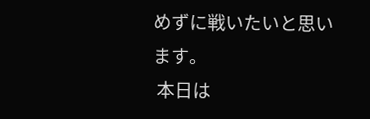めずに戦いたいと思います。
 本日は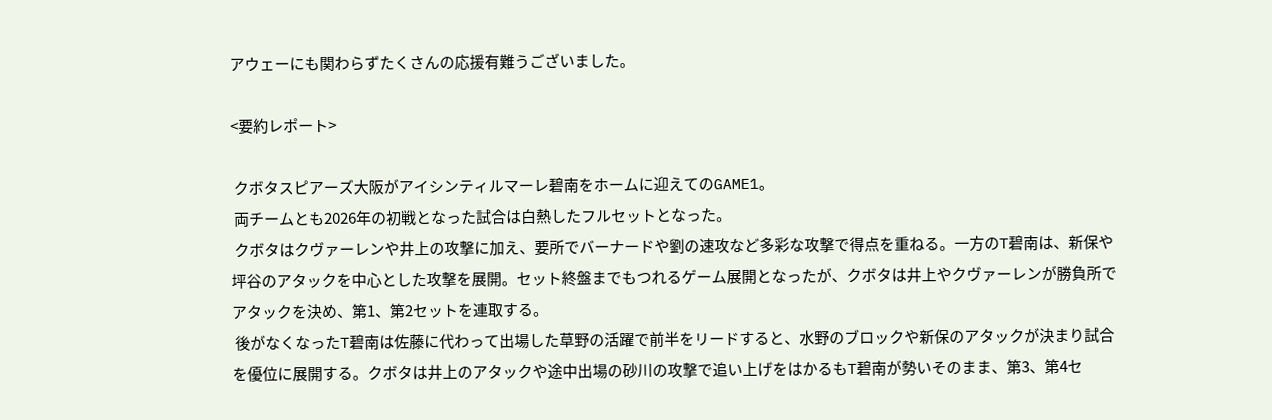アウェーにも関わらずたくさんの応援有難うございました。

<要約レポート>

 クボタスピアーズ大阪がアイシンティルマーレ碧南をホームに迎えてのGAME1。
 両チームとも2026年の初戦となった試合は白熱したフルセットとなった。
 クボタはクヴァーレンや井上の攻撃に加え、要所でバーナードや劉の速攻など多彩な攻撃で得点を重ねる。一方のT碧南は、新保や坪谷のアタックを中心とした攻撃を展開。セット終盤までもつれるゲーム展開となったが、クボタは井上やクヴァーレンが勝負所でアタックを決め、第1、第2セットを連取する。
 後がなくなったT碧南は佐藤に代わって出場した草野の活躍で前半をリードすると、水野のブロックや新保のアタックが決まり試合を優位に展開する。クボタは井上のアタックや途中出場の砂川の攻撃で追い上げをはかるもT碧南が勢いそのまま、第3、第4セ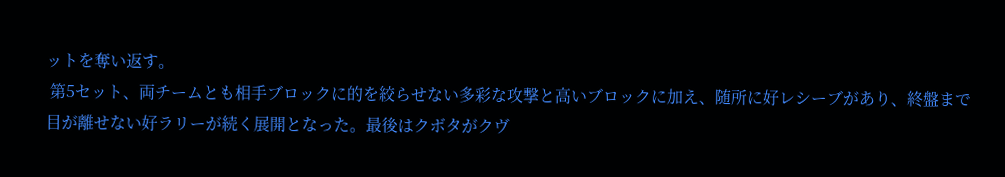ットを奪い返す。
 第5セット、両チームとも相手ブロックに的を絞らせない多彩な攻撃と高いブロックに加え、随所に好レシーブがあり、終盤まで目が離せない好ラリーが続く展開となった。最後はクボタがクヴ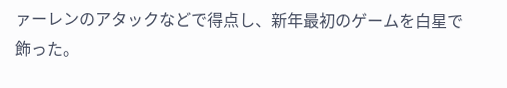ァーレンのアタックなどで得点し、新年最初のゲームを白星で飾った。